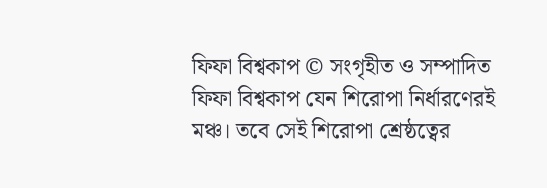ফিফা বিশ্বকাপ © সংগৃহীত ও সম্পাদিত
ফিফা বিশ্বকাপ যেন শিরোপা নির্ধারণেরই মঞ্চ। তবে সেই শিরোপা শ্রেষ্ঠত্বের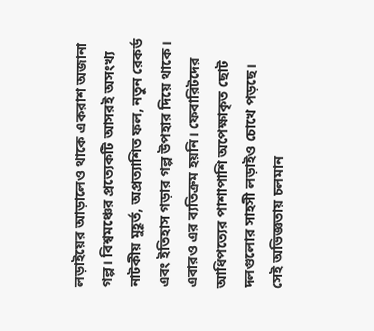লড়াইয়ের আড়ালেও থাকে একরাশ অজানা গল্প। বিশ্বমঞ্চের প্রত্যেকটি আসরই অসংখ্য নাটকীয় মুহূর্ত, অপ্রত্যাশিত ফল, নতুন রেকর্ড এবং ইতিহাস গড়ার গল্প উপহার দিয়ে থাকে। এবারও এর ব্যতিক্রম হয়নি। ফেবারিটদের আধিপত্যের পাশাপাশি অপেক্ষাকৃত ছোট দলগুলোর সাহসী লড়াইও চোখে পড়ছে।
সেই অভিজ্ঞতায় চলমান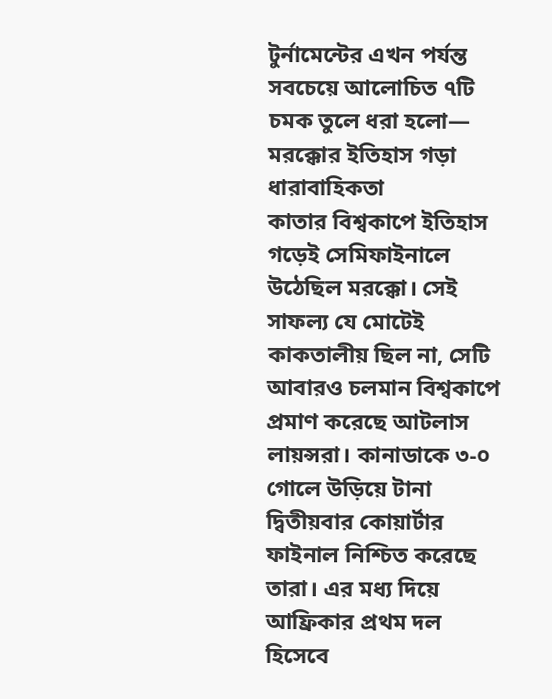টুর্নামেন্টের এখন পর্যন্ত সবচেয়ে আলোচিত ৭টি চমক তুলে ধরা হলো—
মরক্কোর ইতিহাস গড়া ধারাবাহিকতা
কাতার বিশ্বকাপে ইতিহাস গড়েই সেমিফাইনালে উঠেছিল মরক্কো। সেই সাফল্য যে মোটেই কাকতালীয় ছিল না, সেটি আবারও চলমান বিশ্বকাপে প্রমাণ করেছে আটলাস লায়ন্সরা। কানাডাকে ৩-০ গোলে উড়িয়ে টানা দ্বিতীয়বার কোয়ার্টার ফাইনাল নিশ্চিত করেছে তারা। এর মধ্য দিয়ে আফ্রিকার প্রথম দল হিসেবে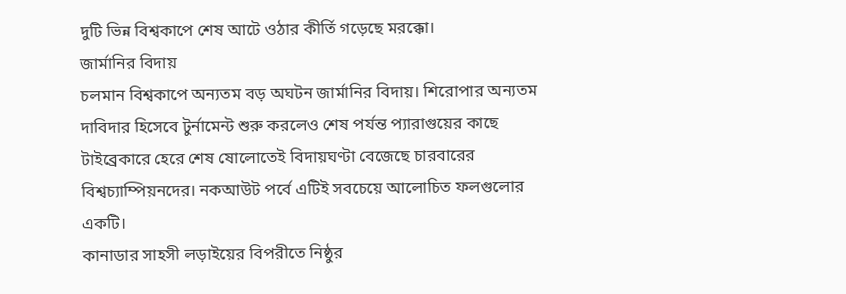দুটি ভিন্ন বিশ্বকাপে শেষ আটে ওঠার কীর্তি গড়েছে মরক্কো।
জার্মানির বিদায়
চলমান বিশ্বকাপে অন্যতম বড় অঘটন জার্মানির বিদায়। শিরোপার অন্যতম দাবিদার হিসেবে টুর্নামেন্ট শুরু করলেও শেষ পর্যন্ত প্যারাগুয়ের কাছে টাইব্রেকারে হেরে শেষ ষোলোতেই বিদায়ঘণ্টা বেজেছে চারবারের বিশ্বচ্যাম্পিয়নদের। নকআউট পর্বে এটিই সবচেয়ে আলোচিত ফলগুলোর একটি।
কানাডার সাহসী লড়াইয়ের বিপরীতে নিষ্ঠুর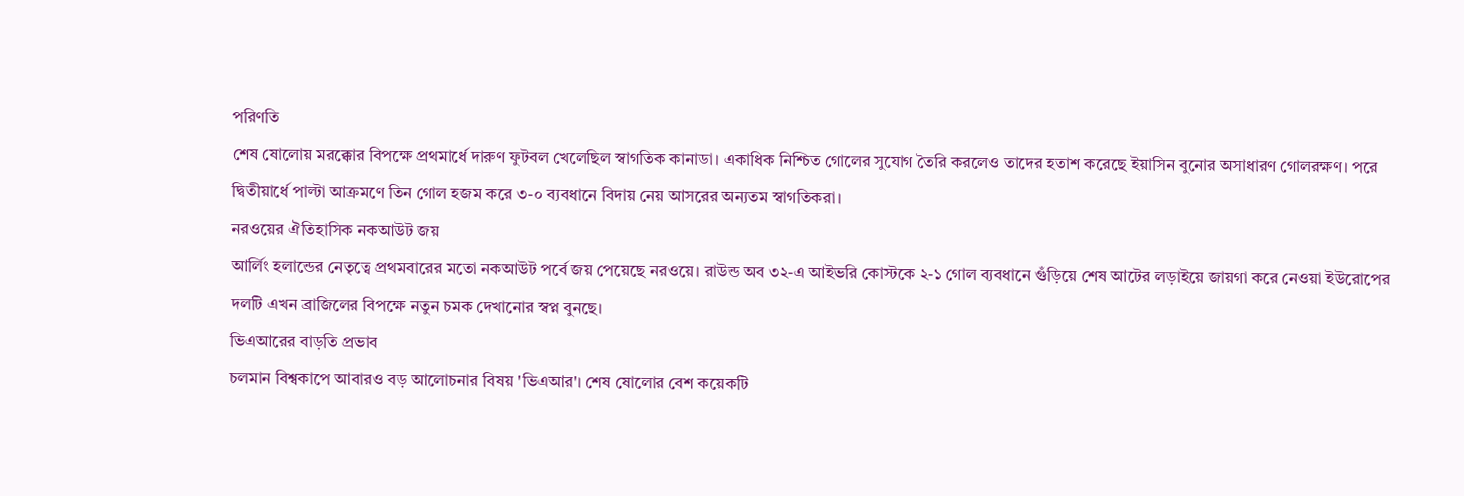পরিণতি
শেষ ষোলোয় মরক্কোর বিপক্ষে প্রথমার্ধে দারুণ ফুটবল খেলেছিল স্বাগতিক কানাডা। একাধিক নিশ্চিত গোলের সুযোগ তৈরি করলেও তাদের হতাশ করেছে ইয়াসিন বুনোর অসাধারণ গোলরক্ষণ। পরে দ্বিতীয়ার্ধে পাল্টা আক্রমণে তিন গোল হজম করে ৩-০ ব্যবধানে বিদায় নেয় আসরের অন্যতম স্বাগতিকরা।
নরওয়ের ঐতিহাসিক নকআউট জয়
আর্লিং হলান্ডের নেতৃত্বে প্রথমবারের মতো নকআউট পর্বে জয় পেয়েছে নরওয়ে। রাউন্ড অব ৩২-এ আইভরি কোস্টকে ২-১ গোল ব্যবধানে গুঁড়িয়ে শেষ আটের লড়াইয়ে জায়গা করে নেওয়া ইউরোপের দলটি এখন ব্রাজিলের বিপক্ষে নতুন চমক দেখানোর স্বপ্ন বুনছে।
ভিএআরের বাড়তি প্রভাব
চলমান বিশ্বকাপে আবারও বড় আলোচনার বিষয় 'ভিএআর'। শেষ ষোলোর বেশ কয়েকটি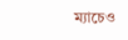ম্যাচেও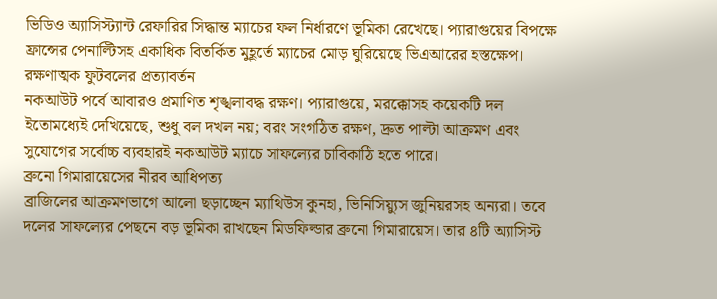ভিডিও অ্যাসিস্ট্যান্ট রেফারির সিদ্ধান্ত ম্যাচের ফল নির্ধারণে ভূমিকা রেখেছে। প্যারাগুয়ের বিপক্ষে ফ্রান্সের পেনাল্টিসহ একাধিক বিতর্কিত মুহূর্তে ম্যাচের মোড় ঘুরিয়েছে ভিএআরের হস্তক্ষেপ।
রক্ষণাত্মক ফুটবলের প্রত্যাবর্তন
নকআউট পর্বে আবারও প্রমাণিত শৃঙ্খলাবদ্ধ রক্ষণ। প্যারাগুয়ে, মরক্কোসহ কয়েকটি দল ইতোমধ্যেই দেখিয়েছে, শুধু বল দখল নয়; বরং সংগঠিত রক্ষণ, দ্রুত পাল্টা আক্রমণ এবং সুযোগের সর্বোচ্চ ব্যবহারই নকআউট ম্যাচে সাফল্যের চাবিকাঠি হতে পারে।
ব্রুনো গিমারায়েসের নীরব আধিপত্য
ব্রাজিলের আক্রমণভাগে আলো ছড়াচ্ছেন ম্যাথিউস কুনহা, ভিনিসিয়্যুস জুনিয়রসহ অন্যরা। তবে দলের সাফল্যের পেছনে বড় ভূমিকা রাখছেন মিডফিল্ডার ব্রুনো গিমারায়েস। তার ৪টি অ্যাসিস্ট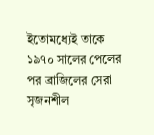ইতোমধ্যেই তাকে ১৯৭০ সালের পেলের পর ব্রাজিলের সেরা সৃজনশীল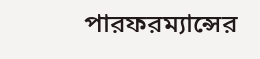পারফরম্যান্সের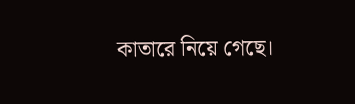কাতারে নিয়ে গেছে।